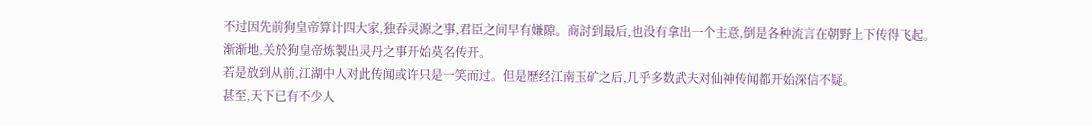不过因先前狗皇帝算计四大家,独吞灵源之事,君臣之间早有嫌隙。商討到最后,也没有拿出一个主意,倒是各种流言在朝野上下传得飞起。
渐渐地,关於狗皇帝炼製出灵丹之事开始莫名传开。
若是放到从前,江湖中人对此传闻或许只是一笑而过。但是歷经江南玉矿之后,几乎多数武夫对仙神传闻都开始深信不疑。
甚至,天下已有不少人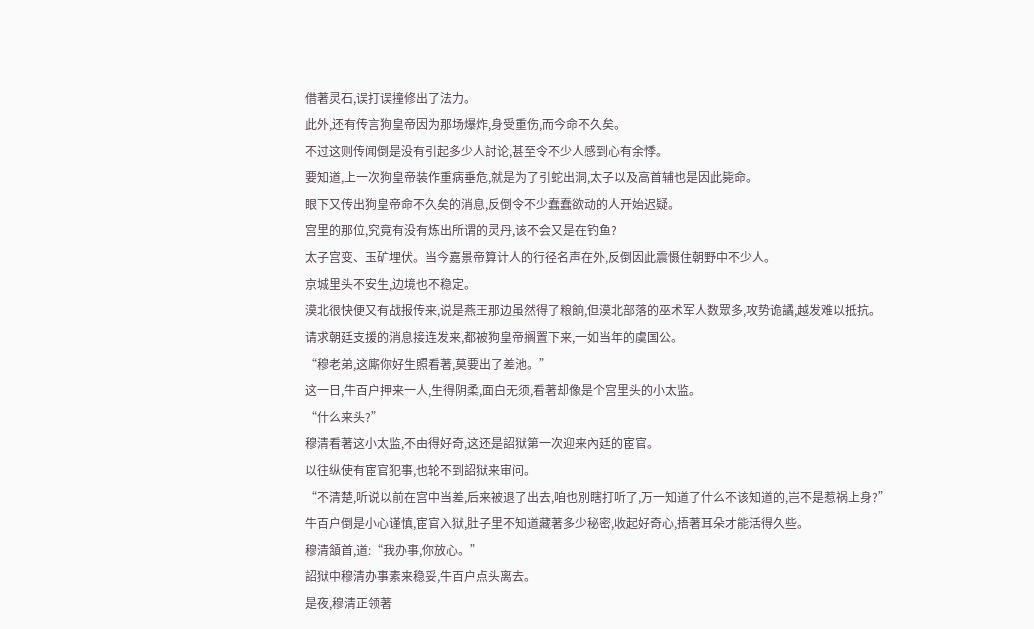借著灵石,误打误撞修出了法力。
此外,还有传言狗皇帝因为那场爆炸,身受重伤,而今命不久矣。
不过这则传闻倒是没有引起多少人討论,甚至令不少人感到心有余悸。
要知道,上一次狗皇帝装作重病垂危,就是为了引蛇出洞,太子以及高首辅也是因此毙命。
眼下又传出狗皇帝命不久矣的消息,反倒令不少蠢蠢欲动的人开始迟疑。
宫里的那位,究竟有没有炼出所谓的灵丹,该不会又是在钓鱼?
太子宫变、玉矿埋伏。当今嘉景帝算计人的行径名声在外,反倒因此震慑住朝野中不少人。
京城里头不安生,边境也不稳定。
漠北很快便又有战报传来,说是燕王那边虽然得了粮餉,但漠北部落的巫术军人数眾多,攻势诡譎,越发难以抵抗。
请求朝廷支援的消息接连发来,都被狗皇帝搁置下来,一如当年的虞国公。
“穆老弟,这廝你好生照看著,莫要出了差池。”
这一日,牛百户押来一人,生得阴柔,面白无须,看著却像是个宫里头的小太监。
“什么来头?”
穆清看著这小太监,不由得好奇,这还是詔狱第一次迎来內廷的宦官。
以往纵使有宦官犯事,也轮不到詔狱来审问。
“不清楚,听说以前在宫中当差,后来被退了出去,咱也別瞎打听了,万一知道了什么不该知道的,岂不是惹祸上身?”
牛百户倒是小心谨慎,宦官入狱,肚子里不知道藏著多少秘密,收起好奇心,捂著耳朵才能活得久些。
穆清頷首,道:“我办事,你放心。”
詔狱中穆清办事素来稳妥,牛百户点头离去。
是夜,穆清正领著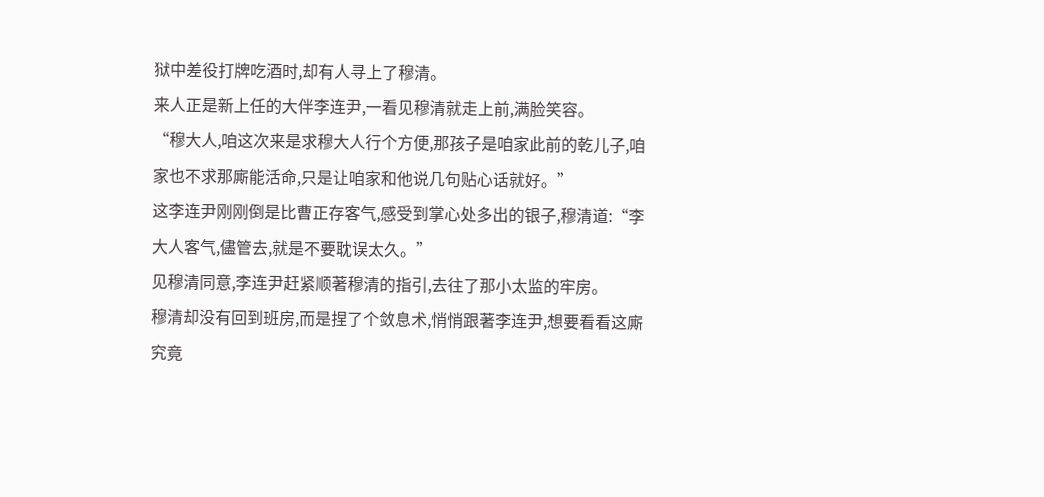狱中差役打牌吃酒时,却有人寻上了穆清。
来人正是新上任的大伴李连尹,一看见穆清就走上前,满脸笑容。
“穆大人,咱这次来是求穆大人行个方便,那孩子是咱家此前的乾儿子,咱家也不求那廝能活命,只是让咱家和他说几句贴心话就好。”
这李连尹刚刚倒是比曹正存客气,感受到掌心处多出的银子,穆清道:“李大人客气,儘管去,就是不要耽误太久。”
见穆清同意,李连尹赶紧顺著穆清的指引,去往了那小太监的牢房。
穆清却没有回到班房,而是捏了个敛息术,悄悄跟著李连尹,想要看看这廝究竟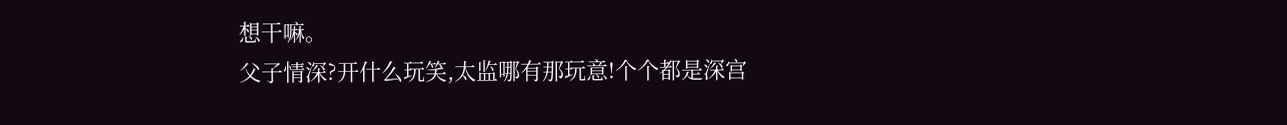想干嘛。
父子情深?开什么玩笑,太监哪有那玩意!个个都是深宫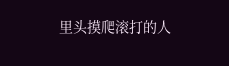里头摸爬滚打的人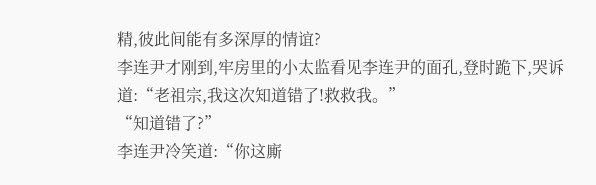精,彼此间能有多深厚的情谊?
李连尹才刚到,牢房里的小太监看见李连尹的面孔,登时跪下,哭诉道:“老祖宗,我这次知道错了!救救我。”
“知道错了?”
李连尹冷笑道:“你这廝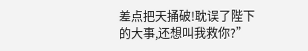差点把天捅破!耽误了陛下的大事,还想叫我救你?”